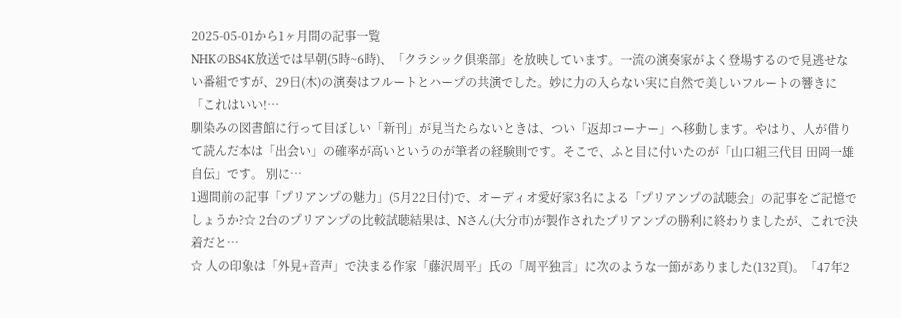2025-05-01から1ヶ月間の記事一覧
NHKのBS4K放送では早朝(5時~6時)、「クラシック倶楽部」を放映しています。一流の演奏家がよく登場するので見逃せない番組ですが、29日(木)の演奏はフルートとハープの共演でした。妙に力の入らない実に自然で美しいフルートの響きに「これはいい!…
馴染みの図書館に行って目ぼしい「新刊」が見当たらないときは、つい「返却コーナー」へ移動します。やはり、人が借りて読んだ本は「出会い」の確率が高いというのが筆者の経験則です。そこで、ふと目に付いたのが「山口組三代目 田岡一雄自伝」です。 別に…
1週間前の記事「プリアンプの魅力」(5月22日付)で、オーディオ愛好家3名による「プリアンプの試聴会」の記事をご記憶でしょうか?☆ 2台のプリアンプの比較試聴結果は、Nさん(大分市)が製作されたプリアンプの勝利に終わりましたが、これで決着だと…
☆ 人の印象は「外見+音声」で決まる作家「藤沢周平」氏の「周平独言」に次のような一節がありました(132頁)。「47年2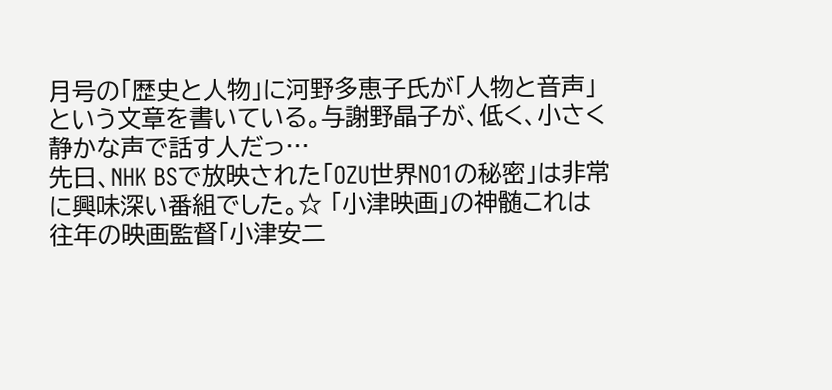月号の「歴史と人物」に河野多恵子氏が「人物と音声」という文章を書いている。与謝野晶子が、低く、小さく静かな声で話す人だっ…
先日、NHK BSで放映された「OZU世界NO1の秘密」は非常に興味深い番組でした。☆ 「小津映画」の神髄これは往年の映画監督「小津安二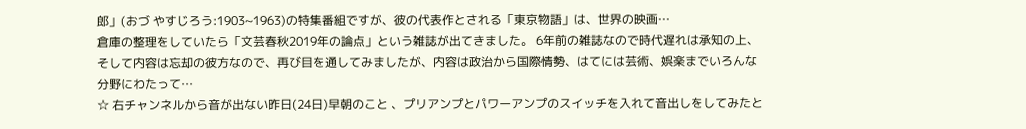郎」(おづ やすじろう:1903~1963)の特集番組ですが、彼の代表作とされる「東京物語」は、世界の映画…
倉庫の整理をしていたら「文芸春秋2019年の論点」という雑誌が出てきました。 6年前の雑誌なので時代遅れは承知の上、そして内容は忘却の彼方なので、再び目を通してみましたが、内容は政治から国際情勢、はてには芸術、娯楽までいろんな分野にわたって…
☆ 右チャンネルから音が出ない昨日(24日)早朝のこと 、プリアンプとパワーアンプのスイッチを入れて音出しをしてみたと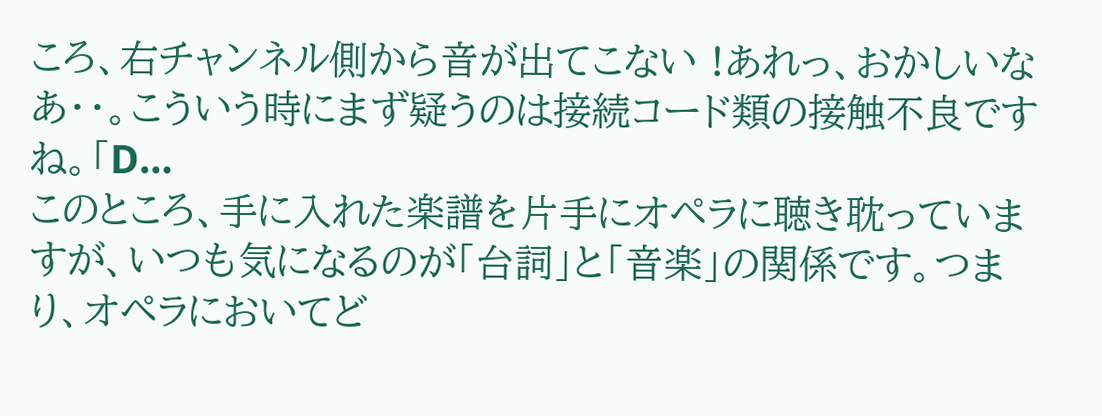ころ、右チャンネル側から音が出てこない !あれっ、おかしいなあ・・。こういう時にまず疑うのは接続コード類の接触不良ですね。「D…
このところ、手に入れた楽譜を片手にオペラに聴き耽っていますが、いつも気になるのが「台詞」と「音楽」の関係です。つまり、オペラにおいてど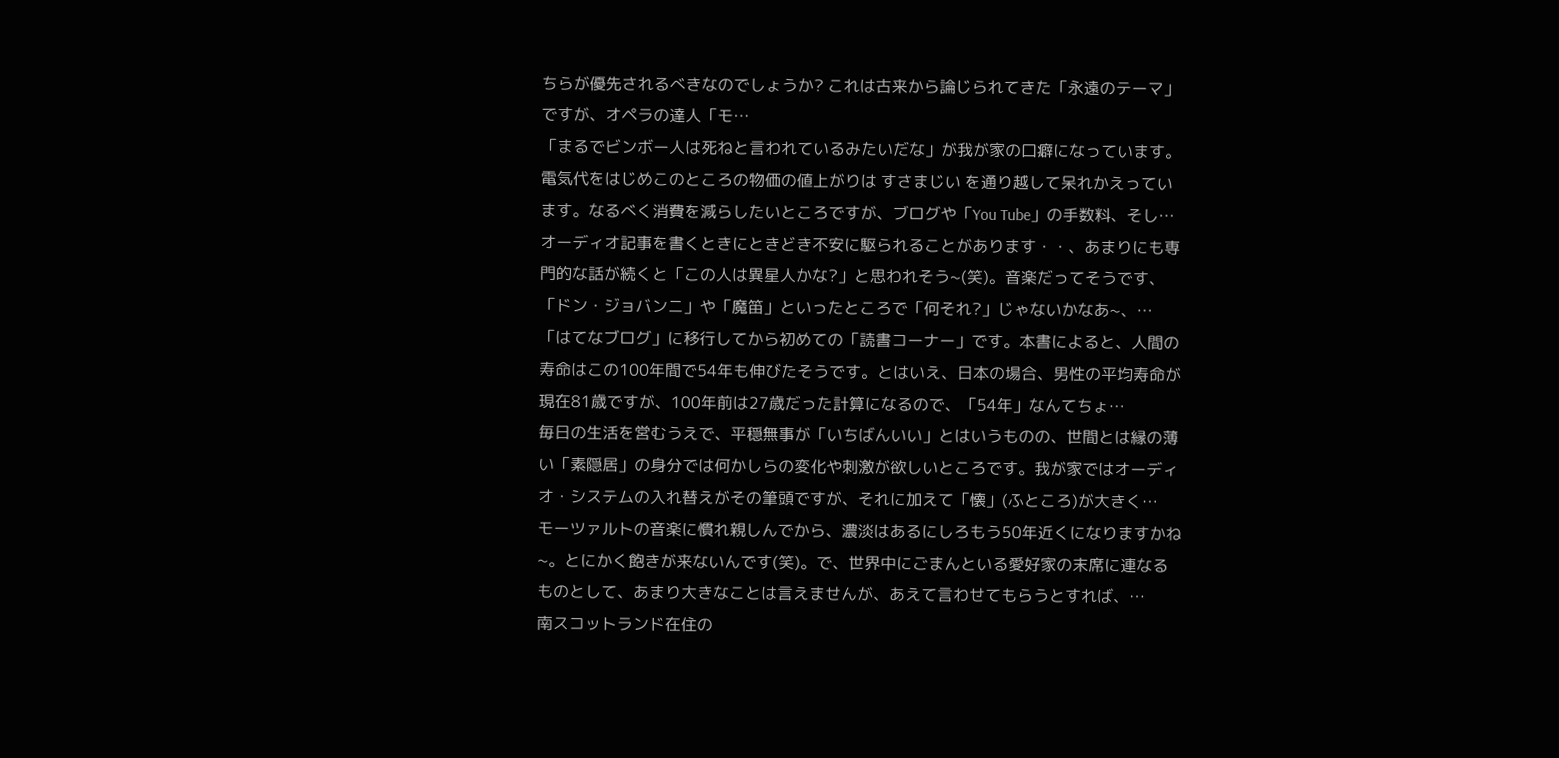ちらが優先されるべきなのでしょうか? これは古来から論じられてきた「永遠のテーマ」ですが、オペラの達人「モ…
「まるでビンボー人は死ねと言われているみたいだな」が我が家の口癖になっています。電気代をはじめこのところの物価の値上がりは すさまじい を通り越して呆れかえっています。なるべく消費を減らしたいところですが、ブログや「You Tube」の手数料、そし…
オーディオ記事を書くときにときどき不安に駆られることがあります・・、あまりにも専門的な話が続くと「この人は異星人かな?」と思われそう~(笑)。音楽だってそうです、「ドン・ジョバンニ」や「魔笛」といったところで「何それ?」じゃないかなあ~、…
「はてなブログ」に移行してから初めての「読書コーナー」です。本書によると、人間の寿命はこの100年間で54年も伸びたそうです。とはいえ、日本の場合、男性の平均寿命が現在81歳ですが、100年前は27歳だった計算になるので、「54年」なんてちょ…
毎日の生活を営むうえで、平穏無事が「いちばんいい」とはいうものの、世間とは縁の薄い「素隠居」の身分では何かしらの変化や刺激が欲しいところです。我が家ではオーディオ・システムの入れ替えがその筆頭ですが、それに加えて「懐」(ふところ)が大きく…
モーツァルトの音楽に慣れ親しんでから、濃淡はあるにしろもう50年近くになりますかね~。とにかく飽きが来ないんです(笑)。で、世界中にごまんといる愛好家の末席に連なるものとして、あまり大きなことは言えませんが、あえて言わせてもらうとすれば、…
南スコットランド在住の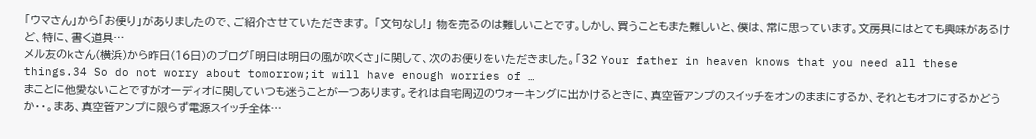「ウマさん」から「お便り」がありましたので、ご紹介させていただきます。 「文句なし!」 物を売るのは難しいことです。しかし、買うこともまた難しいと、僕は、常に思っています。文房具にはとても興味があるけど、特に、書く道具…
メル友のkさん(横浜)から昨日(16日)のブログ「明日は明日の風が吹くさ」に関して、次のお便りをいただきました。「32 Your father in heaven knows that you need all these things.34 So do not worry about tomorrow;it will have enough worries of …
まことに他愛ないことですがオーディオに関していつも迷うことが一つあります。それは自宅周辺のウォーキングに出かけるときに、真空管アンプのスイッチをオンのままにするか、それともオフにするかどうか・・。まあ、真空管アンプに限らず電源スイッチ全体…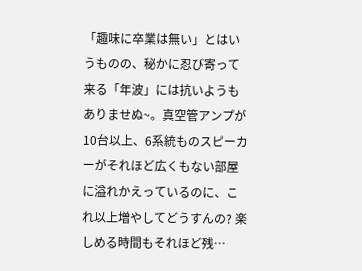「趣味に卒業は無い」とはいうものの、秘かに忍び寄って来る「年波」には抗いようもありませぬ~。真空管アンプが10台以上、6系統ものスピーカーがそれほど広くもない部屋に溢れかえっているのに、これ以上増やしてどうすんの? 楽しめる時間もそれほど残…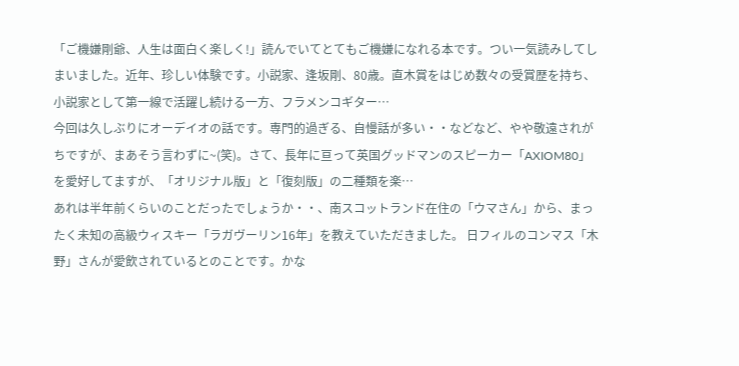「ご機嫌剛爺、人生は面白く楽しく!」読んでいてとてもご機嫌になれる本です。つい一気読みしてしまいました。近年、珍しい体験です。小説家、逢坂剛、80歳。直木賞をはじめ数々の受賞歴を持ち、小説家として第一線で活躍し続ける一方、フラメンコギター…
今回は久しぶりにオーデイオの話です。専門的過ぎる、自慢話が多い・・などなど、やや敬遠されがちですが、まあそう言わずに~(笑)。さて、長年に亘って英国グッドマンのスピーカー「AXIOM80」を愛好してますが、「オリジナル版」と「復刻版」の二種類を楽…
あれは半年前くらいのことだったでしょうか・・、南スコットランド在住の「ウマさん」から、まったく未知の高級ウィスキー「ラガヴーリン16年」を教えていただきました。 日フィルのコンマス「木野」さんが愛飲されているとのことです。かな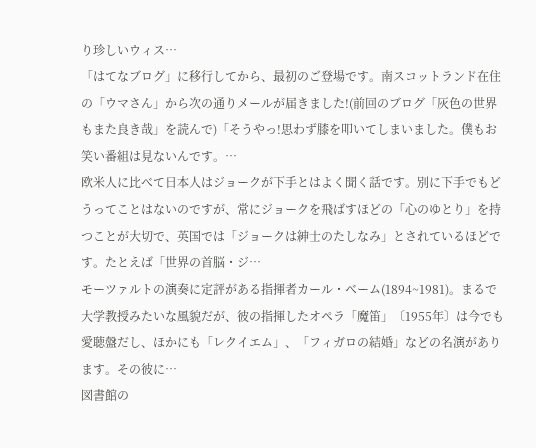り珍しいウィス…
「はてなブログ」に移行してから、最初のご登場です。南スコットランド在住の「ウマさん」から次の通りメールが届きました!(前回のブログ「灰色の世界もまた良き哉」を読んで)「そうやっ!思わず膝を叩いてしまいました。僕もお笑い番組は見ないんです。…
欧米人に比べて日本人はジョークが下手とはよく聞く話です。別に下手でもどうってことはないのですが、常にジョークを飛ばすほどの「心のゆとり」を持つことが大切で、英国では「ジョークは紳士のたしなみ」とされているほどです。たとえば「世界の首脳・ジ…
モーツァルトの演奏に定評がある指揮者カール・ベーム(1894~1981)。まるで大学教授みたいな風貌だが、彼の指揮したオペラ「魔笛」〔1955年〕は今でも愛聴盤だし、ほかにも「レクイエム」、「フィガロの結婚」などの名演があります。その彼に…
図書館の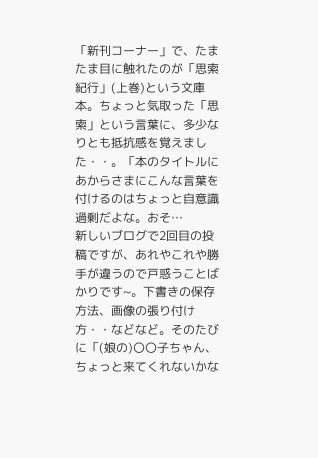「新刊コーナー」で、たまたま目に触れたのが「思索紀行」(上巻)という文庫本。ちょっと気取った「思索」という言葉に、多少なりとも抵抗感を覚えました・・。「本のタイトルにあからさまにこんな言葉を付けるのはちょっと自意識過剰だよな。おそ…
新しいブログで2回目の投稿ですが、あれやこれや勝手が違うので戸惑うことばかりです~。下書きの保存方法、画像の張り付け方・・などなど。そのたびに「(娘の)〇〇子ちゃん、ちょっと来てくれないかな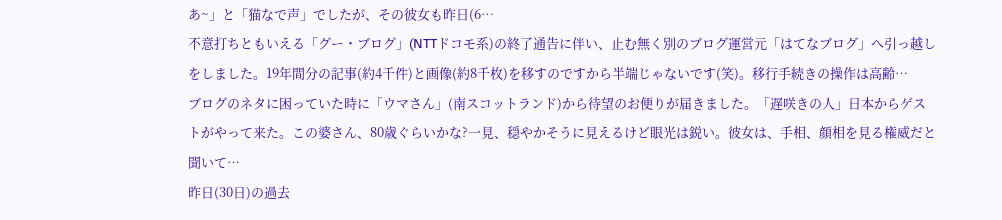あ~」と「猫なで声」でしたが、その彼女も昨日(6…
不意打ちともいえる「グー・ブログ」(NTTドコモ系)の終了通告に伴い、止む無く別のブログ運営元「はてなブログ」へ引っ越しをしました。19年間分の記事(約4千件)と画像(約8千枚)を移すのですから半端じゃないです(笑)。移行手続きの操作は高齢…
ブログのネタに困っていた時に「ウマさん」(南スコットランド)から待望のお便りが届きました。「遅咲きの人」日本からゲストがやって来た。この婆さん、80歳ぐらいかな?一見、穏やかそうに見えるけど眼光は鋭い。彼女は、手相、顔相を見る権威だと聞いて…
昨日(30日)の過去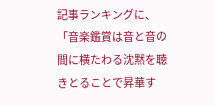記事ランキングに、「音楽鑑賞は音と音の間に横たわる沈黙を聴きとることで昇華す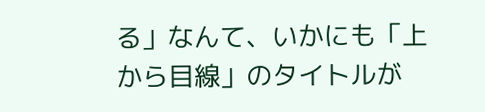る」なんて、いかにも「上から目線」のタイトルが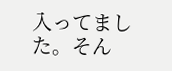入ってました。そん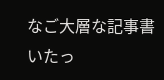なご大層な記事書いたっ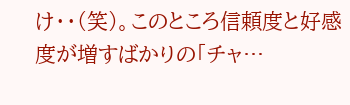け・・(笑)。このところ信頼度と好感度が増すばかりの「チャ…